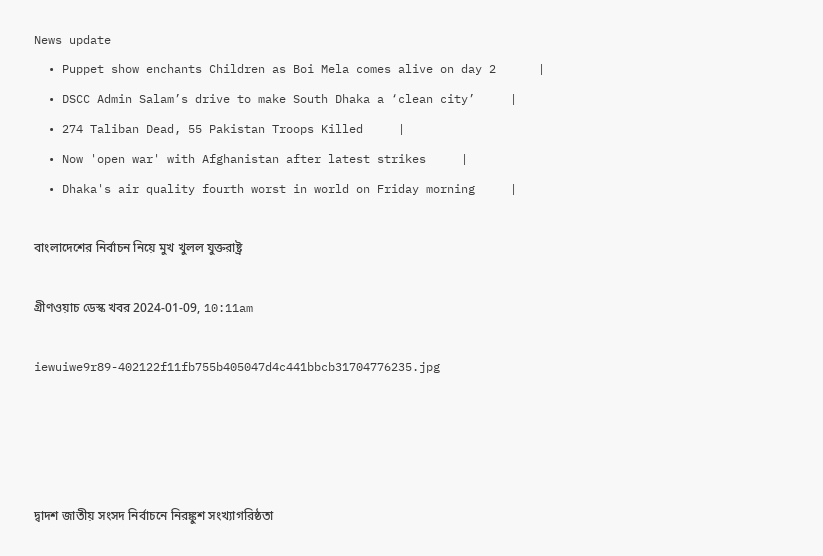News update
  • Puppet show enchants Children as Boi Mela comes alive on day 2      |
  • DSCC Admin Salam’s drive to make South Dhaka a ‘clean city’     |
  • 274 Taliban Dead, 55 Pakistan Troops Killed     |
  • Now 'open war' with Afghanistan after latest strikes     |
  • Dhaka's air quality fourth worst in world on Friday morning     |

বাংলাদেশের নির্বাচন নিয়ে মুখ খুলল যুক্তরাষ্ট্র

গ্রীণওয়াচ ডেস্ক খবর 2024-01-09, 10:11am

iewuiwe9r89-402122f11fb755b405047d4c441bbcb31704776235.jpg




দ্বাদশ জাতীয় সংসদ নির্বাচনে নিরঙ্কুশ সংখ্যাগরিষ্ঠতা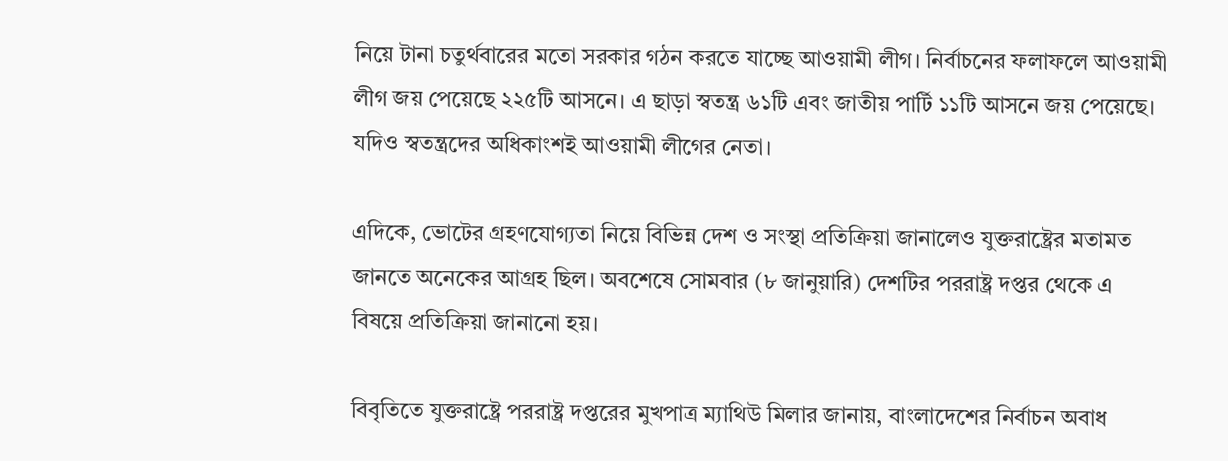নিয়ে টানা চতুর্থবারের মতো সরকার গঠন করতে যাচ্ছে আওয়ামী লীগ। নির্বাচনের ফলাফলে আওয়ামী লীগ জয় পেয়েছে ২২৫টি আসনে। এ ছাড়া স্বতন্ত্র ৬১টি এবং জাতীয় পার্টি ১১টি আসনে জয় পেয়েছে। যদিও স্বতন্ত্রদের অধিকাংশই আওয়ামী লীগের নেতা।

এদিকে, ভোটের গ্রহণযোগ্যতা নিয়ে বিভিন্ন দেশ ও সংস্থা প্রতিক্রিয়া জানালেও যুক্তরাষ্ট্রের মতামত জানতে অনেকের আগ্রহ ছিল। অবশেষে সোমবার (৮ জানুয়ারি) দেশটির পররাষ্ট্র দপ্তর থেকে এ বিষয়ে প্রতিক্রিয়া জানানো হয়।

বিবৃতিতে যুক্তরাষ্ট্রে পররাষ্ট্র দপ্তরের মুখপাত্র ম্যাথিউ মিলার জানায়, বাংলাদেশের নির্বাচন অবাধ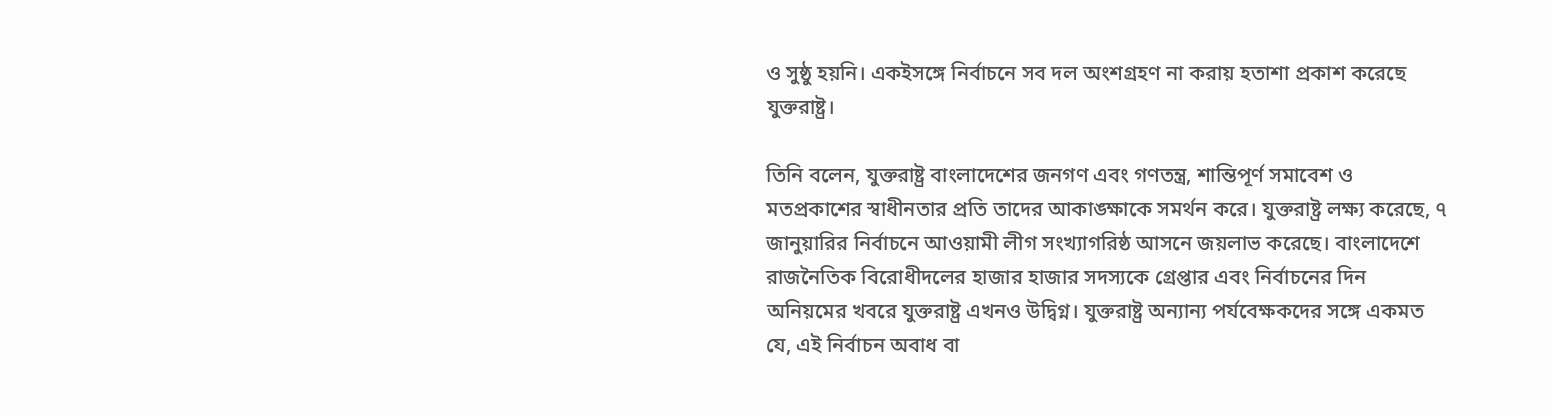ও সুষ্ঠু হয়নি। একইসঙ্গে নির্বাচনে সব দল অংশগ্রহণ না করায় হতাশা প্রকাশ করেছে যুক্তরাষ্ট্র।

তিনি বলেন, যুক্তরাষ্ট্র বাংলাদেশের জনগণ এবং গণতন্ত্র, শান্তিপূর্ণ সমাবেশ ও মতপ্রকাশের স্বাধীনতার প্রতি তাদের আকাঙ্ক্ষাকে সমর্থন করে। যুক্তরাষ্ট্র লক্ষ্য করেছে, ৭ জানুয়ারির নির্বাচনে আওয়ামী লীগ সংখ্যাগরিষ্ঠ আসনে জয়লাভ করেছে। বাংলাদেশে রাজনৈতিক বিরোধীদলের হাজার হাজার সদস্যকে গ্রেপ্তার এবং নির্বাচনের দিন অনিয়মের খবরে যুক্তরাষ্ট্র এখনও উদ্বিগ্ন। যুক্তরাষ্ট্র অন্যান্য পর্যবেক্ষকদের সঙ্গে একমত যে, এই নির্বাচন অবাধ বা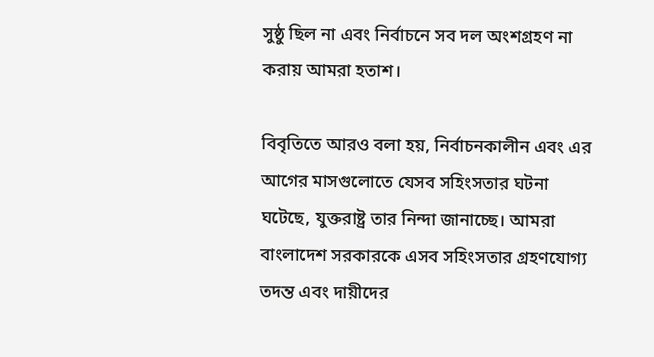সুষ্ঠু ছিল না এবং নির্বাচনে সব দল অংশগ্রহণ না করায় আমরা হতাশ।

বিবৃতিতে আরও বলা হয়, নির্বাচনকালীন এবং এর আগের মাসগুলোতে যেসব সহিংসতার ঘটনা ঘটেছে, যুক্তরাষ্ট্র তার নিন্দা জানাচ্ছে। আমরা বাংলাদেশ সরকারকে এসব সহিংসতার গ্রহণযোগ্য তদন্ত এবং দায়ীদের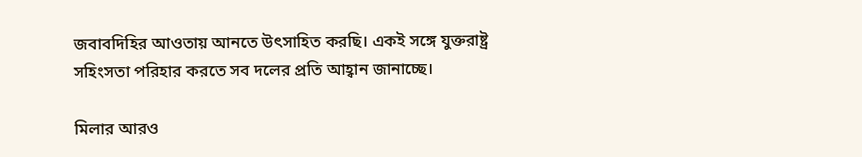জবাবদিহির আওতায় আনতে উৎসাহিত করছি। একই সঙ্গে যুক্তরাষ্ট্র সহিংসতা পরিহার করতে সব দলের প্রতি আহ্বান জানাচ্ছে।

মিলার আরও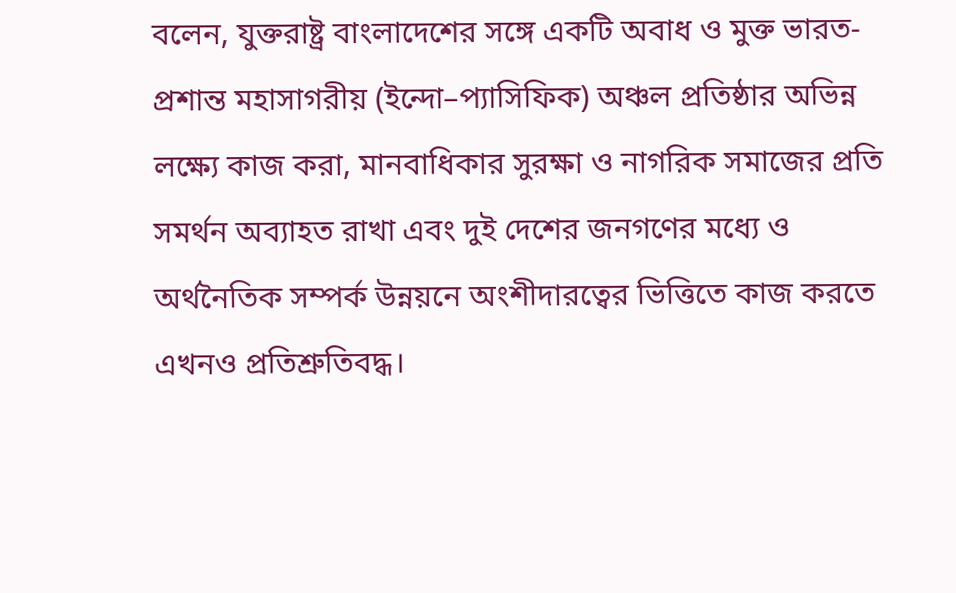বলেন, যুক্তরাষ্ট্র বাংলাদেশের সঙ্গে একটি অবাধ ও মুক্ত ভারত-প্রশান্ত মহাসাগরীয় (ইন্দো–প্যাসিফিক) অঞ্চল প্রতিষ্ঠার অভিন্ন লক্ষ্যে কাজ করা, মানবাধিকার সুরক্ষা ও নাগরিক সমাজের প্রতি সমর্থন অব্যাহত রাখা এবং দুই দেশের জনগণের মধ্যে ও অর্থনৈতিক সম্পর্ক উন্নয়নে অংশীদারত্বের ভিত্তিতে কাজ করতে এখনও প্রতিশ্রুতিবদ্ধ।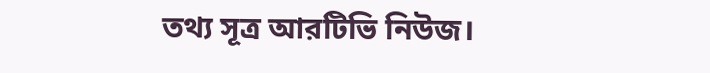তথ্য সূত্র আরটিভি নিউজ।